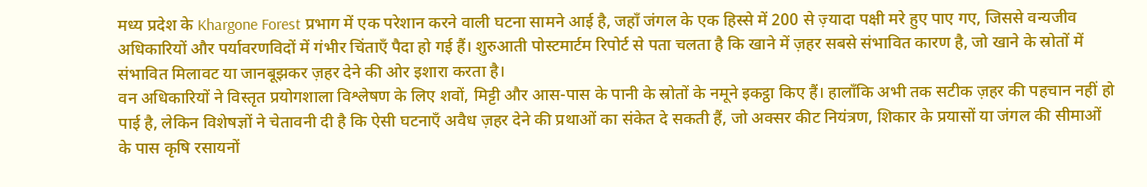मध्य प्रदेश के Khargone Forest प्रभाग में एक परेशान करने वाली घटना सामने आई है, जहाँ जंगल के एक हिस्से में 200 से ज़्यादा पक्षी मरे हुए पाए गए, जिससे वन्यजीव अधिकारियों और पर्यावरणविदों में गंभीर चिंताएँ पैदा हो गई हैं। शुरुआती पोस्टमार्टम रिपोर्ट से पता चलता है कि खाने में ज़हर सबसे संभावित कारण है, जो खाने के स्रोतों में संभावित मिलावट या जानबूझकर ज़हर देने की ओर इशारा करता है।
वन अधिकारियों ने विस्तृत प्रयोगशाला विश्लेषण के लिए शवों, मिट्टी और आस-पास के पानी के स्रोतों के नमूने इकट्ठा किए हैं। हालाँकि अभी तक सटीक ज़हर की पहचान नहीं हो पाई है, लेकिन विशेषज्ञों ने चेतावनी दी है कि ऐसी घटनाएँ अवैध ज़हर देने की प्रथाओं का संकेत दे सकती हैं, जो अक्सर कीट नियंत्रण, शिकार के प्रयासों या जंगल की सीमाओं के पास कृषि रसायनों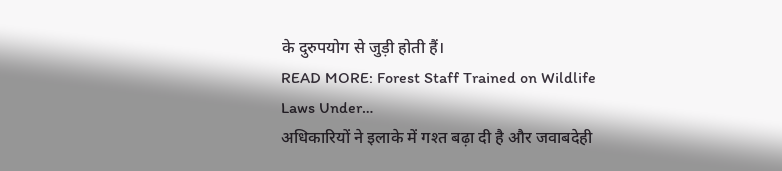के दुरुपयोग से जुड़ी होती हैं।
READ MORE: Forest Staff Trained on Wildlife Laws Under…
अधिकारियों ने इलाके में गश्त बढ़ा दी है और जवाबदेही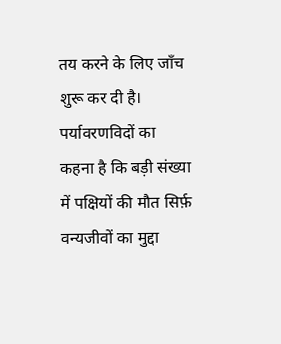तय करने के लिए जाँच शुरू कर दी है। पर्यावरणविदों का कहना है कि बड़ी संख्या में पक्षियों की मौत सिर्फ़ वन्यजीवों का मुद्दा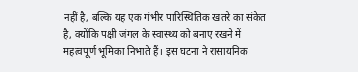नहीं है, बल्कि यह एक गंभीर पारिस्थितिक खतरे का संकेत है, क्योंकि पक्षी जंगल के स्वास्थ्य को बनाए रखने में महत्वपूर्ण भूमिका निभाते हैं। इस घटना ने रासायनिक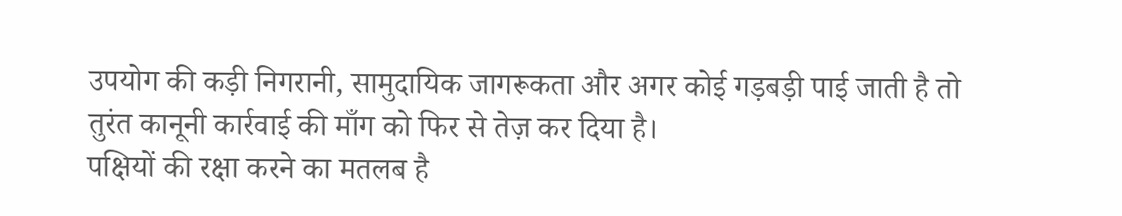उपयोग की कड़ी निगरानी, सामुदायिक जागरूकता और अगर कोई गड़बड़ी पाई जाती है तो तुरंत कानूनी कार्रवाई की माँग को फिर से तेज़ कर दिया है।
पक्षियों की रक्षा करने का मतलब है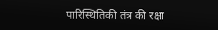पारिस्थितिकी तंत्र की रक्षा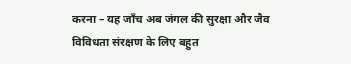करना – यह जाँच अब जंगल की सुरक्षा और जैव विविधता संरक्षण के लिए बहुत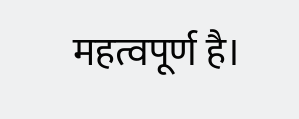महत्वपूर्ण है।